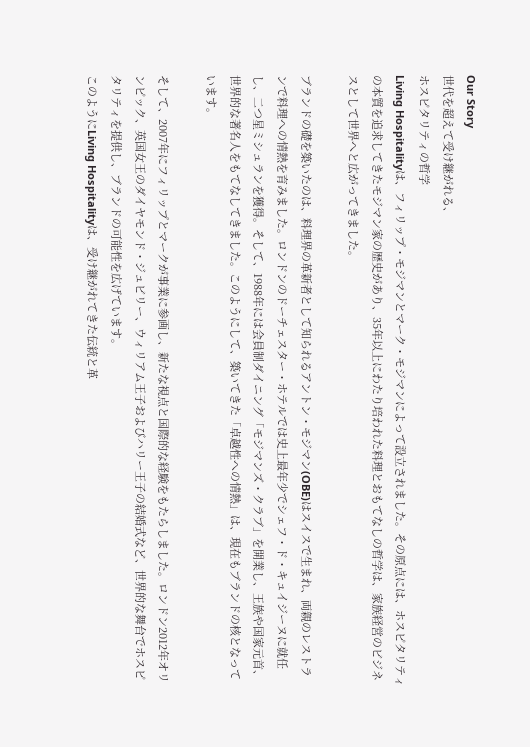Our Story
世代を超えて受け継がれる、
ホスピタリティの哲学
Living Hospitalityは、フィリップ・モジマンとマーク・モジマンによって設立されました。その原点には、ホスピタリティの本質を追求してきたモジマン家の歴史があり、35年以上にわたり培われた料理とおもてなしの哲学は、家族経営のビジネスとして世界へと広がってきました。

ブランドの礎を築いたのは、料理界の革新者として知られるアントン・モジマン(OBE)はスイスで生まれ、両親のレストランで料理への情熱を育みました。ロンドンのドーチェスター・ホテルでは史上最年少でシェフ・ド・キュイジーヌに就任し、二つ星ミシュランを獲得。そして、1988年には会員制ダイニング「モジマンズ・クラブ」を開業し、王族や国家元首、世界的な著名人をもてなしてきました。このようにして、築いてきた「卓越性への情熱」は、現在もブランドの核となっています。

そして、2007年にフィリップとマークが事業に参画し、新たな視点と国際的な経験をもたらしました。ロンドン2012年オリンピック、英国女王のダイヤモンド・ジュビリー、ウィリアム王子およびハリー王子の結婚式など、世界的な舞台でホスピタリティを提供し、ブランドの可能性を広げています。
このようにLiving Hospitalityは、受け継がれてきた伝統と革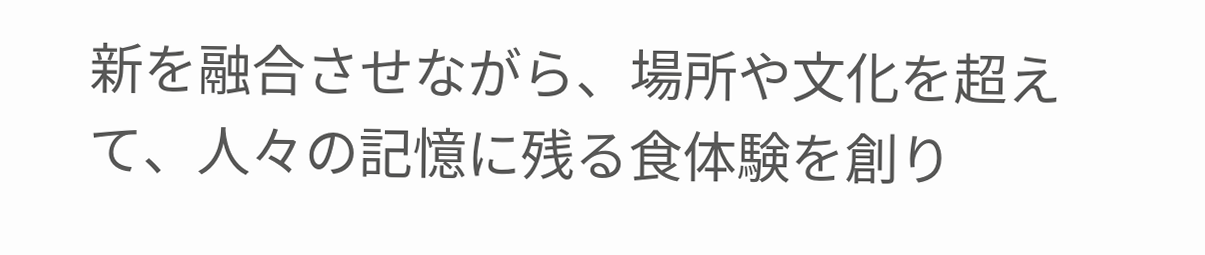新を融合させながら、場所や文化を超えて、人々の記憶に残る食体験を創り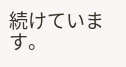続けています。